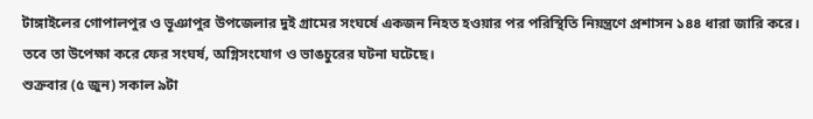টাঙ্গাইলের গোপালপুর ও ভূঞাপুর উপজেলার দুই গ্রামের সংঘর্ষে একজন নিহত হওয়ার পর পরিস্থিতি নিয়ন্ত্রণে প্রশাসন ১৪৪ ধারা জারি করে। তবে তা উপেক্ষা করে ফের সংঘর্ষ, অগ্নিসংযোগ ও ভাঙচুরের ঘটনা ঘটেছে।
শুক্রবার (৫ জুন) সকাল ৯টা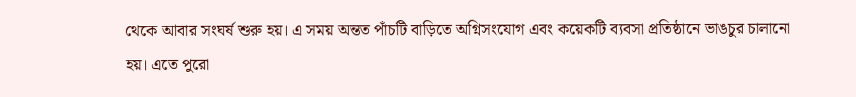থেকে আবার সংঘর্ষ শুরু হয়। এ সময় অন্তত পাঁচটি বাড়িতে অগ্নিসংযোগ এবং কয়েকটি ব্যবসা প্রতিষ্ঠানে ভাঙচুর চালানো হয়। এতে পুরো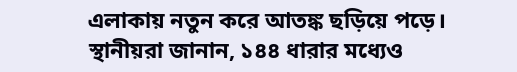এলাকায় নতুন করে আতঙ্ক ছড়িয়ে পড়ে।
স্থানীয়রা জানান, ১৪৪ ধারার মধ্যেও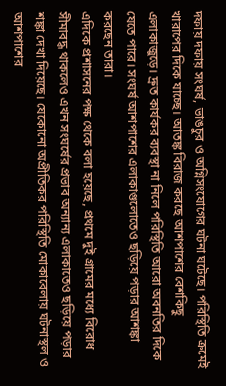দফায় দফায় সংঘর্ষ, ভাঙচুর ও অগ্নিসংযোগের ঘটনা ঘটেছে। পরিস্থিতি ক্রমেই খারাপের দিকে যাচ্ছে। আতঙ্ক বিরাজ করছে আশপাশের বেশকিছু এলাকাজুড়ে। দ্রুত কার্যকর ব্যবস্থা না নিলে পরিস্থিতি আরো অবনতির দিকে যেতে পারে। সংঘর্ষ আশপাশের এলাকাগুলোতেও ছড়িয়ে পড়ার আশঙ্কা করছেন তারা।
এদিকে প্রশাসনের পক্ষ থেকে বলা হয়েছে, প্রথমে দুই গ্রামের মধ্যে বিরোধ সীমাবদ্ধ থাকলেও এখন সংঘর্ষের প্রভাব অন্যান্য এলাকাতেও ছড়িয়ে পড়ার শঙ্কা দেখা দিয়েছে। যেকোনো অপ্রীতিকর পরিস্থিতি মোকাবেলায় ঘটনাস্থল ও আশপাশের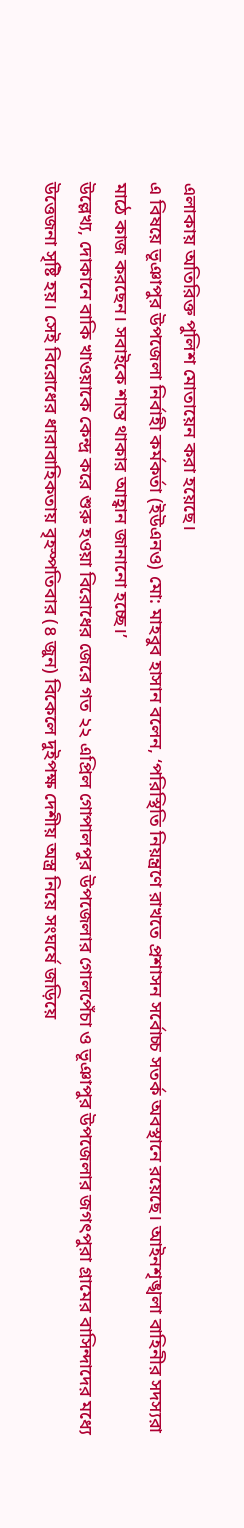এলাকায় অতিরিক্ত পুলিশ মোতায়েন করা হয়েছে।
এ বিষয়ে ভূঞাপুর উপজেলা নির্বাহী কর্মকর্তা (ইউএনও) মো: মাহবুব হাসান বলেন, ‘পরিস্থিতি নিয়ন্ত্রণে রাখতে প্রশাসন সর্বোচ্চ সতর্ক অবস্থানে রয়েছে। আইনশৃঙ্খলা বাহিনীর সদস্যরা মাঠে কাজ করছেন। সবাইকে শান্ত থাকার আহ্বান জানানো হচ্ছে।’
উল্লেখ্য, দোকানে বাকি খাওয়াকে কেন্দ্র করে শুরু হওয়া বিরোধের জেরে গত ২২ এপ্রিল গোপালপুর উপজেলার গোলপেঁচা ও ভূঞাপুর উপজেলার জগৎপুরা গ্রামের বাসিন্দাদের মধ্যে উত্তেজনা সৃষ্টি হয়। সেই বিরোধের ধারাবাহিকতায় বৃহস্পতিবার (৪ জুন) বিকেলে দুইপক্ষ দেশীয় অস্ত্র নিয়ে সংঘর্ষে জড়িয়ে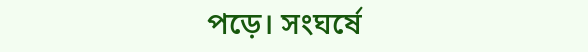পড়ে। সংঘর্ষে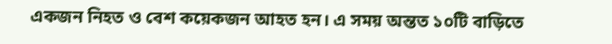একজন নিহত ও বেশ কয়েকজন আহত হন। এ সময় অন্তত ১০টি বাড়িতে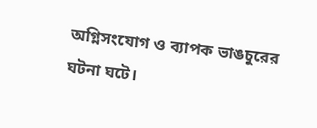অগ্নিসংযোগ ও ব্যাপক ভাঙচুরের ঘটনা ঘটে।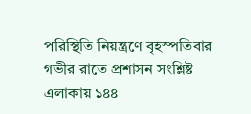পরিস্থিতি নিয়ন্ত্রণে বৃহস্পতিবার গভীর রাতে প্রশাসন সংশ্লিষ্ট এলাকায় ১৪৪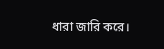ধারা জারি করে।